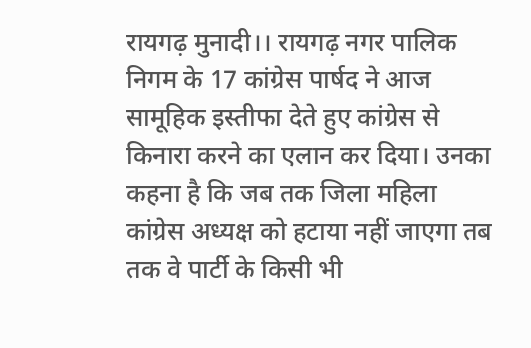रायगढ़ मुनादी।। रायगढ़ नगर पालिक निगम के 17 कांग्रेस पार्षद ने आज सामूहिक इस्तीफा देते हुए कांग्रेस से किनारा करने का एलान कर दिया। उनका कहना है कि जब तक जिला महिला कांग्रेस अध्यक्ष को हटाया नहीं जाएगा तब तक वे पार्टी के किसी भी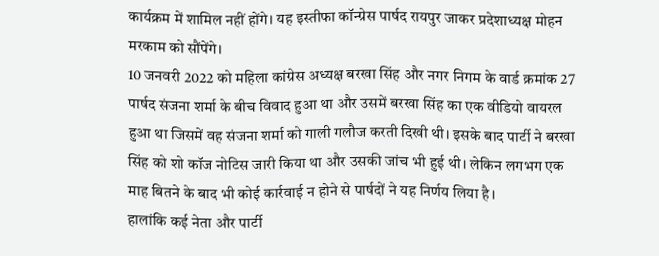कार्यक्रम में शामिल नहीं होंगे। यह इस्तीफा कॉन्ग्रेस पार्षद रायपुर जाकर प्रदेशाध्यक्ष मोहन मरकाम को सौंपेंगे।
10 जनवरी 2022 को महिला कांग्रेस अध्यक्ष बरखा सिंह और नगर निगम के वार्ड क्रमांक 27 पार्षद संजना शर्मा के बीच विवाद हुआ था और उसमें बरखा सिंह का एक वीडियो वायरल हुआ था जिसमें वह संजना शर्मा को गाली गलौज करती दिखी थी। इसके बाद पार्टी ने बरखा सिंह को शो कॉज नोटिस जारी किया था और उसकी जांच भी हुई थी। लेकिन लगभग एक माह बितने के बाद भी कोई कार्रवाई न होने से पार्षदों ने यह निर्णय लिया है।
हालांकि कई नेता और पार्टी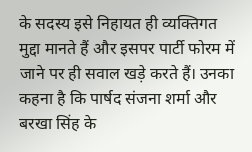के सदस्य इसे निहायत ही व्यक्तिगत मुद्दा मानते हैं और इसपर पार्टी फोरम में जाने पर ही सवाल खड़े करते हैं। उनका कहना है कि पार्षद संजना शर्मा और बरखा सिंह के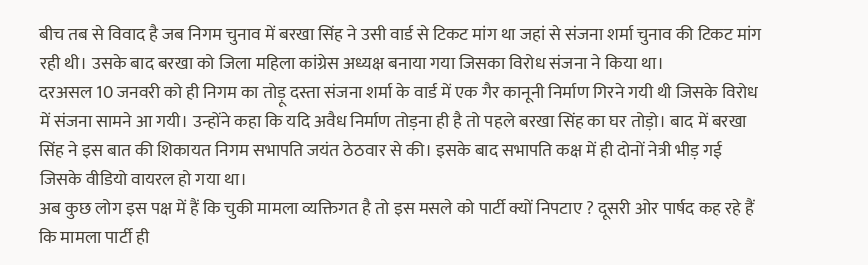बीच तब से विवाद है जब निगम चुनाव में बरखा सिंह ने उसी वार्ड से टिकट मांग था जहां से संजना शर्मा चुनाव की टिकट मांग रही थी। उसके बाद बरखा को जिला महिला कांग्रेस अध्यक्ष बनाया गया जिसका विरोध संजना ने किया था।
दरअसल 10 जनवरी को ही निगम का तोड़ू दस्ता संजना शर्मा के वार्ड में एक गैर कानूनी निर्माण गिरने गयी थी जिसके विरोध में संजना सामने आ गयी। उन्होंने कहा कि यदि अवैध निर्माण तोड़ना ही है तो पहले बरखा सिंह का घर तोड़ो। बाद में बरखा सिंह ने इस बात की शिकायत निगम सभापति जयंत ठेठवार से की। इसके बाद सभापति कक्ष में ही दोनों नेत्री भीड़ गई जिसके वीडियो वायरल हो गया था।
अब कुछ लोग इस पक्ष में हैं कि चुकी मामला व्यक्तिगत है तो इस मसले को पार्टी क्यों निपटाए ? दूसरी ओर पार्षद कह रहे हैं कि मामला पार्टी ही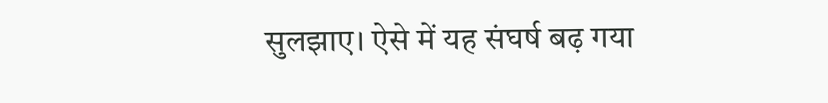सुलझाए। ऐसे में यह संघर्ष बढ़ गया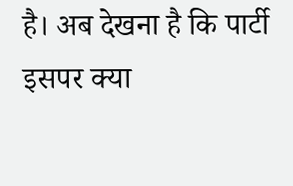है। अब देखना है कि पार्टी इसपर क्या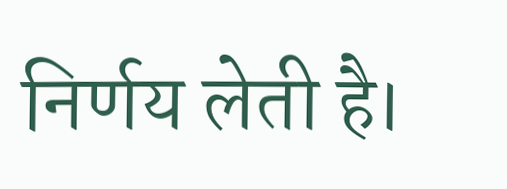निर्णय लेती है।